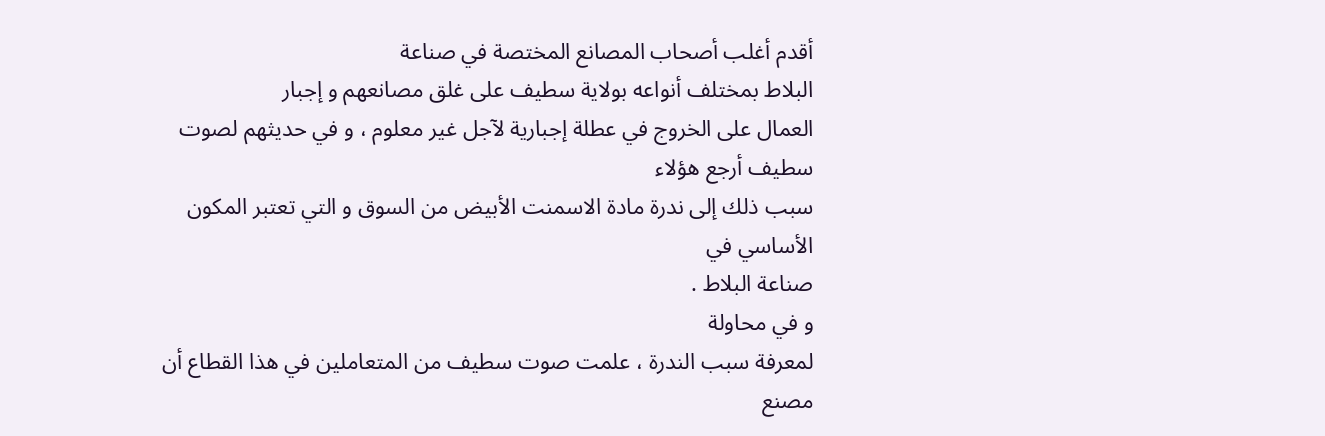أقدم أغلب أصحاب المصانع المختصة في صناعة
البلاط بمختلف أنواعه بولاية سطيف على غلق مصانعهم و إجبار
العمال على الخروج في عطلة إجبارية لآجل غير معلوم ، و في حديثهم لصوت سطيف أرجع هؤلاء
سبب ذلك إلى ندرة مادة الاسمنت الأبيض من السوق و التي تعتبر المكون الأساسي في
صناعة البلاط .
و في محاولة
لمعرفة سبب الندرة ، علمت صوت سطيف من المتعاملين في هذا القطاع أن مصنع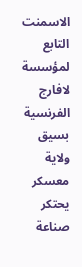الاسمنت
التابع لمؤسسة لافارج الفرنسية بسيق ولاية معسكر يحتكر صناعة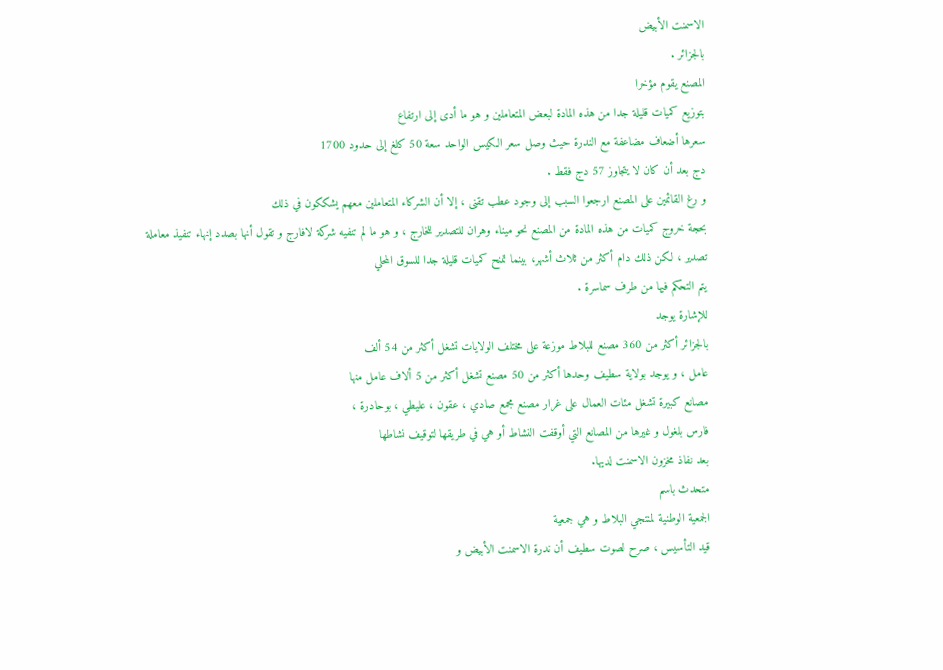الاسمنت الأبيض
بالجزائر .
المصنع يقوم مؤخرا
بتوزيع كميات قليلة جدا من هذه المادة لبعض المتعاملين و هو ما أدى إلى ارتفاع
سعرها أضعاف مضاعفة مع الندرة حيث وصل سعر الكيس الواحد سعة 50 كلغ إلى حدود 1700
دج بعد أن كان لا يتجاوز 57 دج فقط .
و رغ القائمين على المصنع ارجعوا السبب إلى وجود عطب تقنى ، إلا أن الشركاء المتعاملين معهم يشككون في ذلك
بحجة خروج كميات من هذه المادة من المصنع نحو ميناء وهران للتصدير للخارج ، و هو ما لم تنفيه شركة لافارج و تقول أنها بصدد إنهاء تنفيذ معاملة تصدير ، لكن ذلك دام أكثر من ثلاث أشهر، بينما تمنح كميات قليلة جدا للسوق المحلي
يتم التحكم فيها من طرف سماسرة .
للإشارة يوجد
بالجزائر أكثر من 360 مصنع للبلاط موزعة على مختلف الولايات تشغل أكثر من 54 ألف
عامل ، و يوجد بولاية سطيف وحدها أكثر من 50 مصنع تشغل أكثر من 5 ألاف عامل منها
مصانع كبيرة تشغل مئات العمال على غرار مصنع مجمع صادي ، عقون ، عليطي ، بوحادرة ،
فارس بلغول و غيرها من المصانع التي أوقفت النشاط أو هي في طريقها لتوقيف نشاطها
بعد نفاذ مخزون الاسمنت لديها.
متحدث باسم
الجمعية الوطنية لمنتجي البلاط و هي جمعية
قيد التأسيس ، صرح لصوت سطيف أن ندرة الاسمنت الأبيض و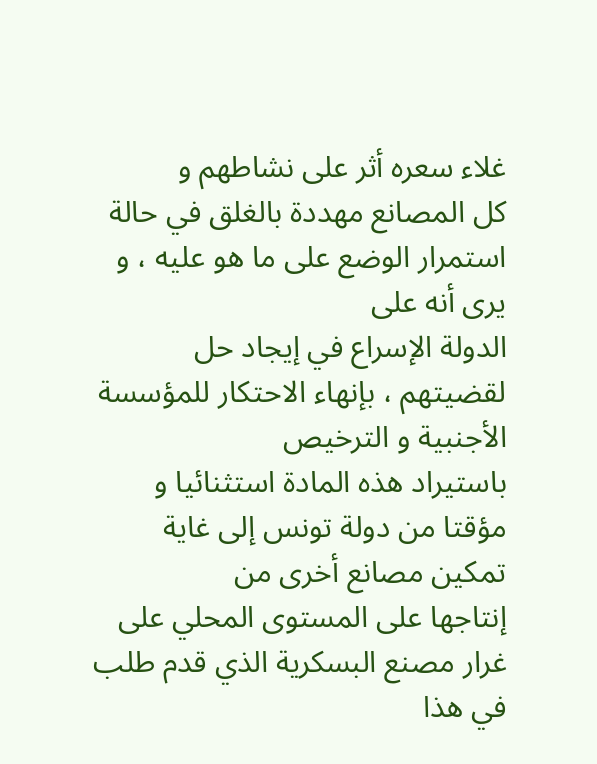غلاء سعره أثر على نشاطهم و
كل المصانع مهددة بالغلق في حالة استمرار الوضع على ما هو عليه ، و يرى أنه على
الدولة الإسراع في إيجاد حل لقضيتهم ، بإنهاء الاحتكار للمؤسسة الأجنبية و الترخيص
باستيراد هذه المادة استثنائيا و مؤقتا من دولة تونس إلى غاية تمكين مصانع أخرى من
إنتاجها على المستوى المحلي على غرار مصنع البسكرية الذي قدم طلب في هذا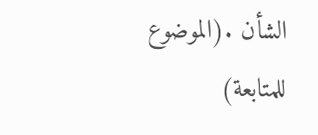الشأن .(الموضوع
للمتابعة)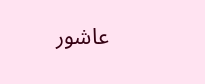عاشور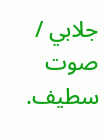جلابي /
صوت سطيف.